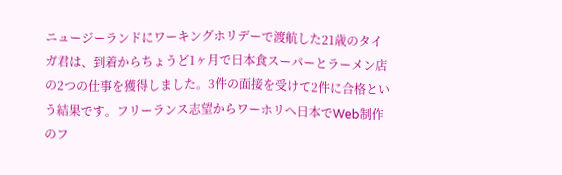ニュージーランドにワーキングホリデーで渡航した21歳のタイガ君は、到着からちょうど1ヶ月で日本食スーパーとラーメン店の2つの仕事を獲得しました。3件の面接を受けて2件に合格という結果です。フリーランス志望からワーホリへ日本でWeb制作のフ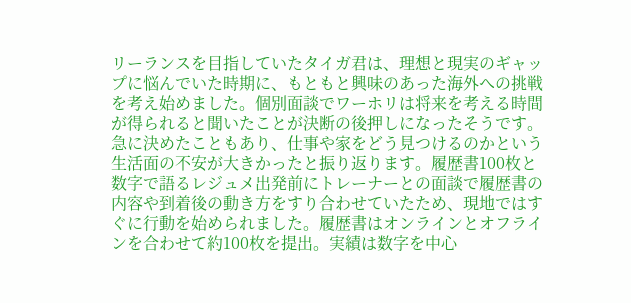リーランスを目指していたタイガ君は、理想と現実のギャップに悩んでいた時期に、もともと興味のあった海外への挑戦を考え始めました。個別面談でワーホリは将来を考える時間が得られると聞いたことが決断の後押しになったそうです。急に決めたこともあり、仕事や家をどう見つけるのかという生活面の不安が大きかったと振り返ります。履歴書100枚と数字で語るレジュメ出発前にトレーナーとの面談で履歴書の内容や到着後の動き方をすり合わせていたため、現地ではすぐに行動を始められました。履歴書はオンラインとオフラインを合わせて約100枚を提出。実績は数字を中心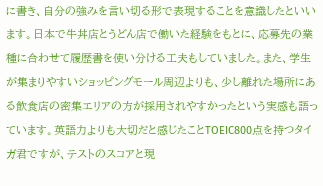に書き、自分の強みを言い切る形で表現することを意識したといいます。日本で牛丼店とうどん店で働いた経験をもとに、応募先の業種に合わせて履歴書を使い分ける工夫もしていました。また、学生が集まりやすいショッピングモール周辺よりも、少し離れた場所にある飲食店の密集エリアの方が採用されやすかったという実感も語っています。英語力よりも大切だと感じたことTOEIC800点を持つタイガ君ですが、テストのスコアと現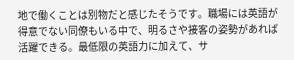地で働くことは別物だと感じたそうです。職場には英語が得意でない同僚もいる中で、明るさや接客の姿勢があれば活躍できる。最低限の英語力に加えて、サ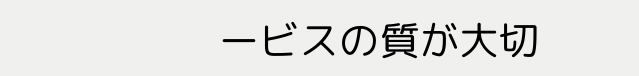ービスの質が大切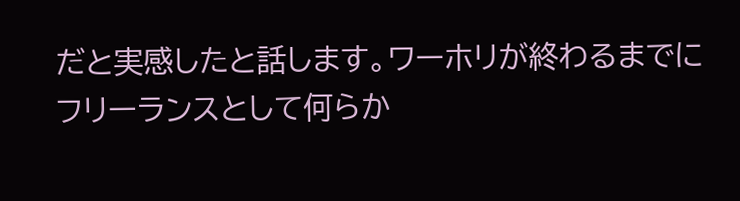だと実感したと話します。ワーホリが終わるまでにフリーランスとして何らか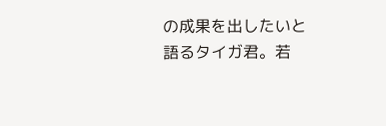の成果を出したいと語るタイガ君。若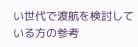い世代で渡航を検討している方の参考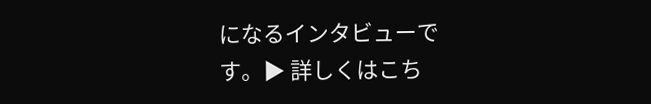になるインタビューです。▶ 詳しくはこち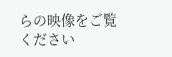らの映像をご覧ください